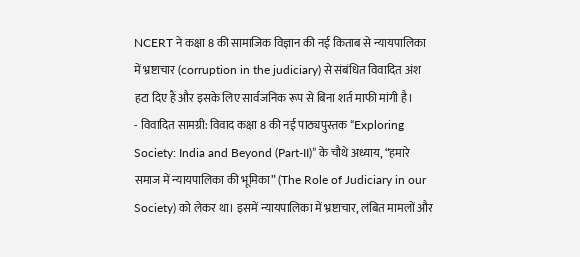NCERT ने कक्षा 8 की सामाजिक विज्ञान की नई किताब से न्यायपालिका में भ्रष्टाचार (corruption in the judiciary) से संबंधित विवादित अंश हटा दिए हैं और इसके लिए सार्वजनिक रूप से बिना शर्त माफी मांगी है।
- विवादित सामग्री: विवाद कक्षा 8 की नई पाठ्यपुस्तक “Exploring Society: India and Beyond (Part-II)” के चौथे अध्याय, “हमारे समाज में न्यायपालिका की भूमिका” (The Role of Judiciary in our Society) को लेकर था। इसमें न्यायपालिका में भ्रष्टाचार, लंबित मामलों और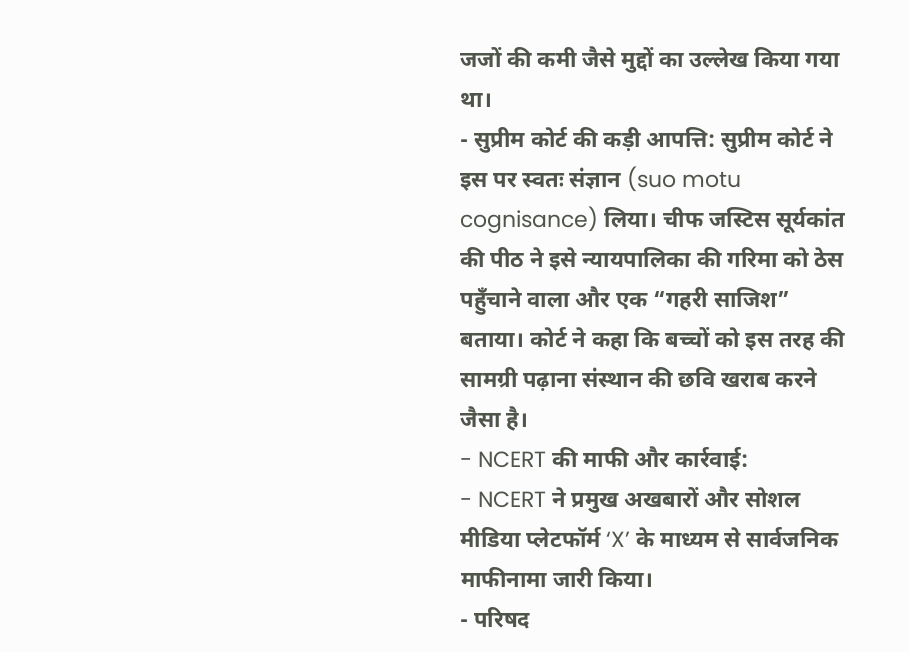जजों की कमी जैसे मुद्दों का उल्लेख किया गया था।
- सुप्रीम कोर्ट की कड़ी आपत्ति: सुप्रीम कोर्ट ने इस पर स्वतः संज्ञान (suo motu cognisance) लिया। चीफ जस्टिस सूर्यकांत की पीठ ने इसे न्यायपालिका की गरिमा को ठेस पहुँचाने वाला और एक “गहरी साजिश” बताया। कोर्ट ने कहा कि बच्चों को इस तरह की सामग्री पढ़ाना संस्थान की छवि खराब करने जैसा है।
- NCERT की माफी और कार्रवाई:
- NCERT ने प्रमुख अखबारों और सोशल मीडिया प्लेटफॉर्म ‘X’ के माध्यम से सार्वजनिक माफीनामा जारी किया।
- परिषद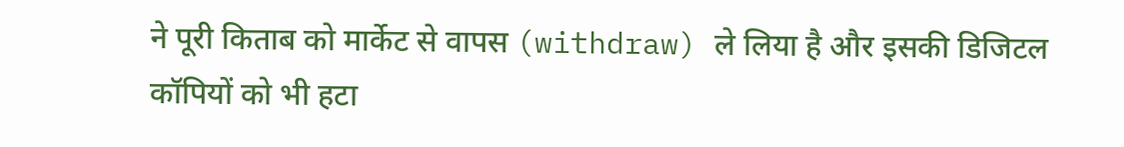ने पूरी किताब को मार्केट से वापस (withdraw) ले लिया है और इसकी डिजिटल कॉपियों को भी हटा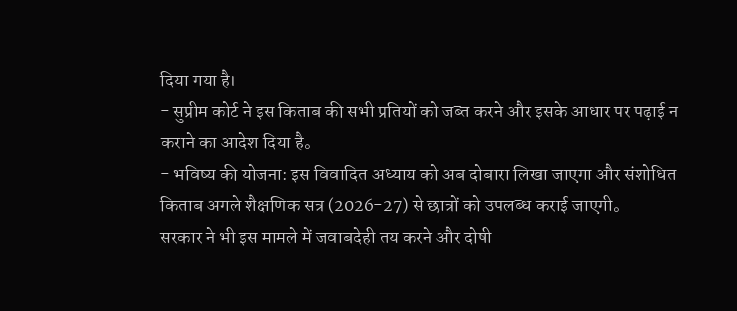दिया गया है।
- सुप्रीम कोर्ट ने इस किताब की सभी प्रतियों को जब्त करने और इसके आधार पर पढ़ाई न कराने का आदेश दिया है。
- भविष्य की योजना: इस विवादित अध्याय को अब दोबारा लिखा जाएगा और संशोधित किताब अगले शैक्षणिक सत्र (2026-27) से छात्रों को उपलब्ध कराई जाएगी。
सरकार ने भी इस मामले में जवाबदेही तय करने और दोषी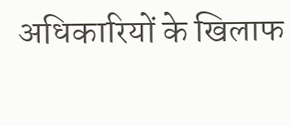अधिकारियों के खिलाफ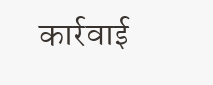कार्रवाई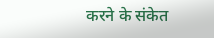करने के संकेत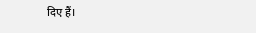दिए हैं।